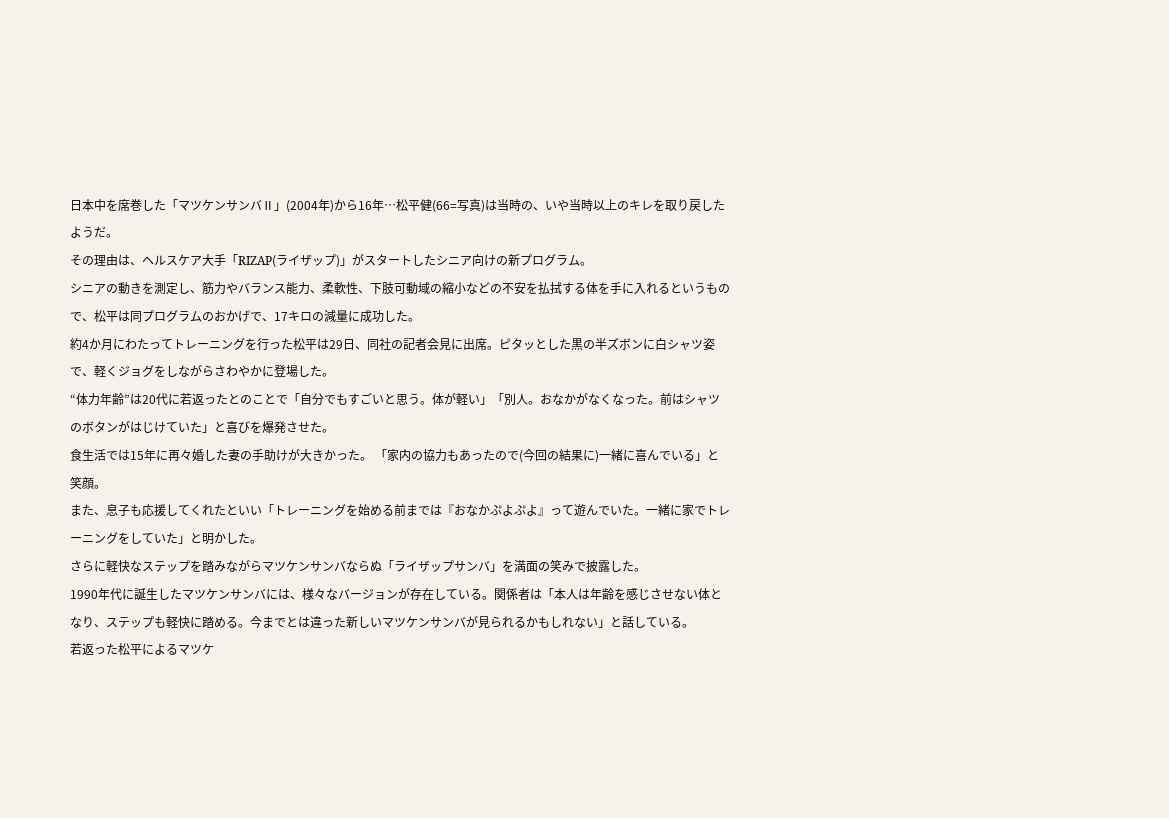日本中を席巻した「マツケンサンバⅡ」(2004年)から16年…松平健(66=写真)は当時の、いや当時以上のキレを取り戻したようだ。
その理由は、ヘルスケア大手「RIZAP(ライザップ)」がスタートしたシニア向けの新プログラム。
シニアの動きを測定し、筋力やバランス能力、柔軟性、下肢可動域の縮小などの不安を払拭する体を手に入れるというもので、松平は同プログラムのおかげで、17キロの減量に成功した。
約4か月にわたってトレーニングを行った松平は29日、同社の記者会見に出席。ピタッとした黒の半ズボンに白シャツ姿で、軽くジョグをしながらさわやかに登場した。
“体力年齢”は20代に若返ったとのことで「自分でもすごいと思う。体が軽い」「別人。おなかがなくなった。前はシャツのボタンがはじけていた」と喜びを爆発させた。
食生活では15年に再々婚した妻の手助けが大きかった。 「家内の協力もあったので(今回の結果に)一緒に喜んでいる」と笑顔。
また、息子も応援してくれたといい「トレーニングを始める前までは『おなかぷよぷよ』って遊んでいた。一緒に家でトレーニングをしていた」と明かした。
さらに軽快なステップを踏みながらマツケンサンバならぬ「ライザップサンバ」を満面の笑みで披露した。
1990年代に誕生したマツケンサンバには、様々なバージョンが存在している。関係者は「本人は年齢を感じさせない体となり、ステップも軽快に踏める。今までとは違った新しいマツケンサンバが見られるかもしれない」と話している。
若返った松平によるマツケ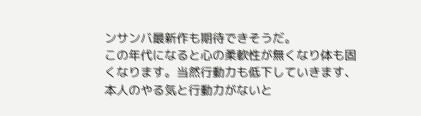ンサンバ最新作も期待できそうだ。
この年代になると心の柔軟性が無くなり体も固くなります。当然行動力も低下していきます、
本人のやる気と行動力がないと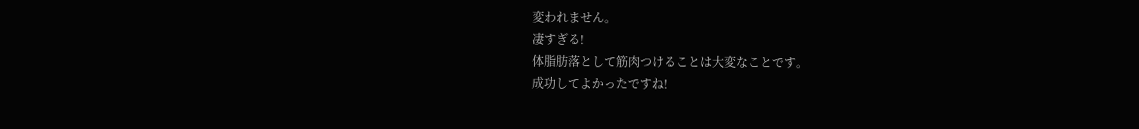変われません。
凄すぎる!
体脂肪落として筋肉つけることは大変なことです。
成功してよかったですね!